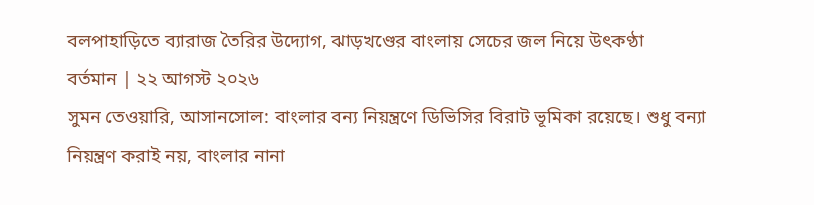বলপাহাড়িতে ব্যারাজ তৈরির উদ্যোগ, ঝাড়খণ্ডের বাংলায় সেচের জল নিয়ে উৎকণ্ঠা
বর্তমান | ২২ আগস্ট ২০২৬
সুমন তেওয়ারি, আসানসোল: বাংলার বন্য নিয়ন্ত্রণে ডিভিসির বিরাট ভূমিকা রয়েছে। শুধু বন্যা নিয়ন্ত্রণ করাই নয়, বাংলার নানা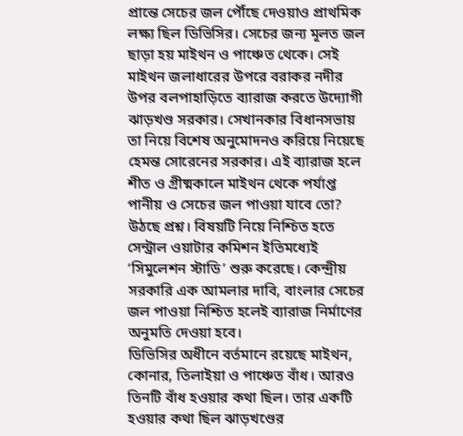প্রান্তে সেচের জল পৌঁছে দেওয়াও প্রাথমিক লক্ষ্য ছিল ডিভিসির। সেচের জন্য মূলত জল ছাড়া হয় মাইথন ও পাঞ্চেত থেকে। সেই মাইথন জলাধারের উপরে বরাকর নদীর উপর বলপাহাড়িতে ব্যারাজ করতে উদ্যোগী ঝাড়খণ্ড সরকার। সেখানকার বিধানসভায় তা নিয়ে বিশেষ অনুমোদনও করিয়ে নিয়েছে হেমন্ত সোরেনের সরকার। এই ব্যারাজ হলে শীত ও গ্রীষ্মকালে মাইথন থেকে পর্যাপ্ত পানীয় ও সেচের জল পাওয়া যাবে তো? উঠছে প্রশ্ন। বিষয়টি নিয়ে নিশ্চিত হতে সেন্ট্রাল ওয়াটার কমিশন ইতিমধ্যেই ‘সিমুলেশন স্টাডি’ শুরু করেছে। কেন্দ্রীয় সরকারি এক আমলার দাবি, বাংলার সেচের জল পাওয়া নিশ্চিত হলেই ব্যারাজ নির্মাণের অনুমতি দেওয়া হবে।
ডিভিসির অধীনে বর্তমানে রয়েছে মাইথন, কোনার, তিলাইয়া ও পাঞ্চেত বাঁধ। আরও তিনটি বাঁধ হওয়ার কথা ছিল। তার একটি হওয়ার কথা ছিল ঝাড়খণ্ডের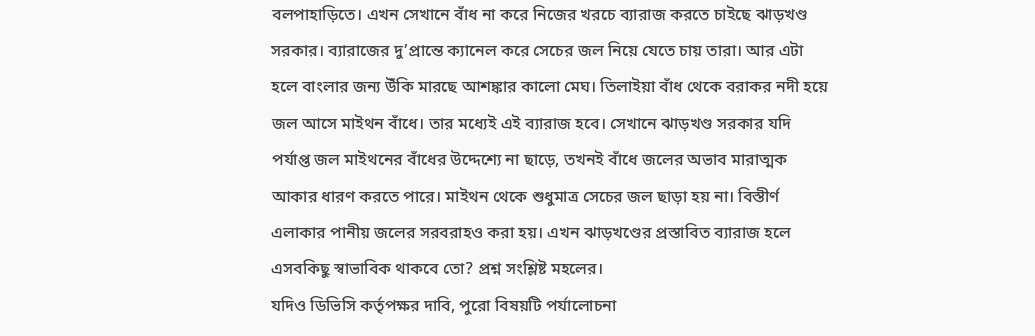বলপাহাড়িতে। এখন সেখানে বাঁধ না করে নিজের খরচে ব্যারাজ করতে চাইছে ঝাড়খণ্ড সরকার। ব্যারাজের দু’প্রান্তে ক্যানেল করে সেচের জল নিয়ে যেতে চায় তারা। আর এটা হলে বাংলার জন্য উঁকি মারছে আশঙ্কার কালো মেঘ। তিলাইয়া বাঁধ থেকে বরাকর নদী হয়ে জল আসে মাইথন বাঁধে। তার মধ্যেই এই ব্যারাজ হবে। সেখানে ঝাড়খণ্ড সরকার যদি পর্যাপ্ত জল মাইথনের বাঁধের উদ্দেশ্যে না ছাড়ে, তখনই বাঁধে জলের অভাব মারাত্মক আকার ধারণ করতে পারে। মাইথন থেকে শুধুমাত্র সেচের জল ছাড়া হয় না। বিস্তীর্ণ এলাকার পানীয় জলের সরবরাহও করা হয়। এখন ঝাড়খণ্ডের প্রস্তাবিত ব্যারাজ হলে এসবকিছু স্বাভাবিক থাকবে তো? প্রশ্ন সংশ্লিষ্ট মহলের।
যদিও ডিভিসি কর্তৃপক্ষর দাবি, পুরো বিষয়টি পর্যালোচনা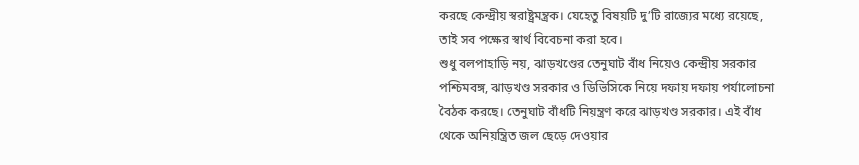করছে কেন্দ্রীয় স্বরাষ্ট্রমন্ত্রক। যেহেতু বিষয়টি দু’টি রাজ্যের মধ্যে রয়েছে, তাই সব পক্ষের স্বার্থ বিবেচনা করা হবে।
শুধু বলপাহাড়ি নয়, ঝাড়খণ্ডের তেনুঘাট বাঁধ নিয়েও কেন্দ্রীয় সরকার পশ্চিমবঙ্গ, ঝাড়খণ্ড সরকার ও ডিভিসিকে নিয়ে দফায় দফায় পর্যালোচনা বৈঠক করছে। তেনুঘাট বাঁধটি নিয়ন্ত্রণ করে ঝাড়খণ্ড সরকার। এই বাঁধ থেকে অনিয়ন্ত্রিত জল ছেড়ে দেওয়ার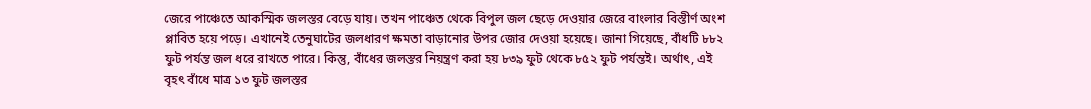জেরে পাঞ্চেতে আকস্মিক জলস্তর বেড়ে যায়। তখন পাঞ্চেত থেকে বিপুল জল ছেড়ে দেওয়ার জেরে বাংলার বিস্তীর্ণ অংশ প্লাবিত হয়ে পড়ে। এখানেই তেনুঘাটের জলধারণ ক্ষমতা বাড়ানোর উপর জোর দেওয়া হয়েছে। জানা গিয়েছে, বাঁধটি ৮৮২ ফুট পর্যন্ত জল ধরে রাখতে পারে। কিন্তু, বাঁধের জলস্তর নিয়ন্ত্রণ করা হয় ৮৩৯ ফুট থেকে ৮৫২ ফুট পর্যন্তই। অর্থাৎ, এই বৃহৎ বাঁধে মাত্র ১৩ ফুট জলস্তর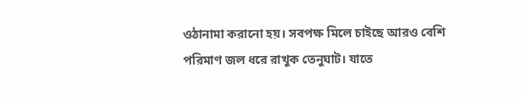ওঠানামা করানো হয়। সবপক্ষ মিলে চাইছে আরও বেশি পরিমাণ জল ধরে রাখুক তেনুঘাট। যাতে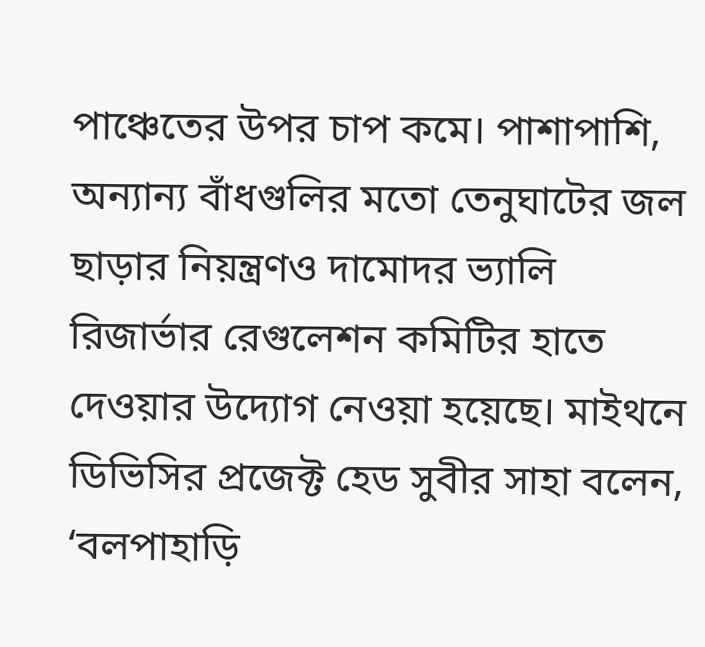পাঞ্চেতের উপর চাপ কমে। পাশাপাশি, অন্যান্য বাঁধগুলির মতো তেনুঘাটের জল ছাড়ার নিয়ন্ত্রণও দামোদর ভ্যালি রিজার্ভার রেগুলেশন কমিটির হাতে দেওয়ার উদ্যোগ নেওয়া হয়েছে। মাইথনে ডিভিসির প্রজেক্ট হেড সুবীর সাহা বলেন, ‘বলপাহাড়ি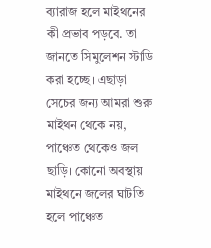ব্যারাজ হলে মাইথনের কী প্রভাব পড়বে. তা জানতে সিমুলেশন স্টাডি করা হচ্ছে। এছাড়া সেচের জন্য আমরা শুরু মাইথন থেকে নয়, পাঞ্চেত থেকেও জল ছাড়ি। কোনো অবস্থায় মাইথনে জলের ঘাটতি হলে পাঞ্চেত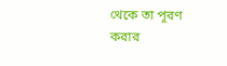থেকে তা পূরণ করার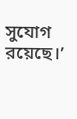সুযোগ রয়েছে।’